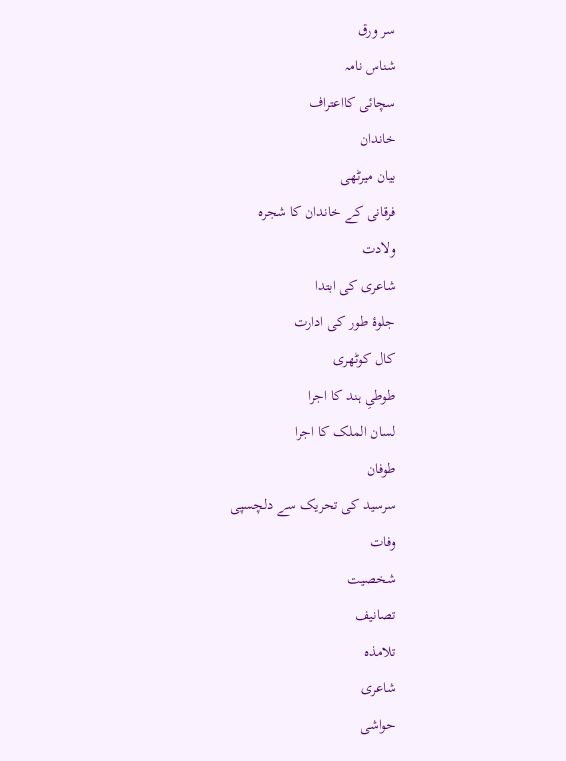سر ورق
شناس نامہ
سچائی کااعتراف
خاندان
بیان میرٹھی
فرقانی کے خاندان کا شجرہ
ولادت
شاعری کی ابتدا
جلوۂ طور کی ادارت
کال کوٹھری
طوطیِ ہند کا اجرا
لسان الملک کا اجرا
طوفان
سرسید کی تحریک سے دلچسپی
وفات
شخصیت
تصانیف
تلامذہ
شاعری
حواشی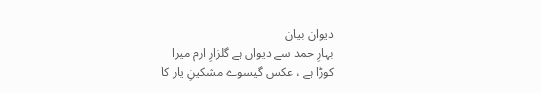دیوان بیان
بہارِ حمد سے دیواں ہے گلزارِ ارم میرا
کوڑا ہے ، عکس گیسوے مشکینِ یار کا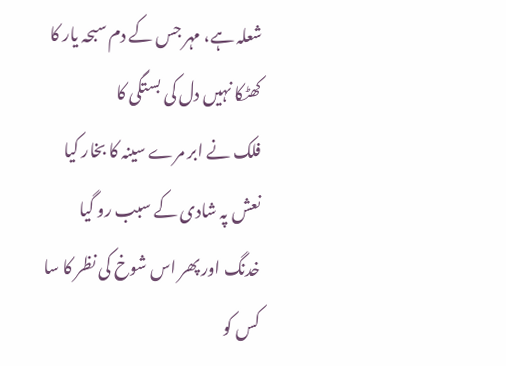شعلہ ہے، مہر جس کے دم سبحہ یار کا
کھٹکا نہیں دل کی بستگی کا
فلک نے ابر مرے سینہ کا بخار کیا
نعش پہ شادی کے سبب رو گیا
خدنگ اور پھر اس شوخ کی نظر کا سا
کس کو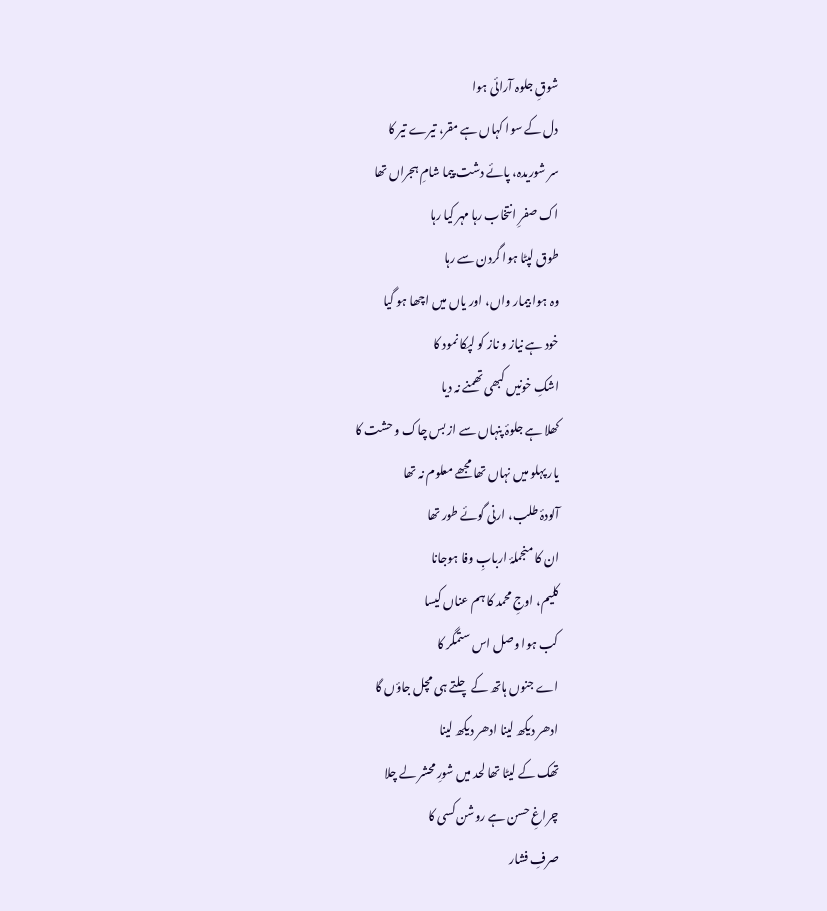شوقِ جلوہ آرائی ہوا
دل کے سوا کہاں ہے مقر، تیرے تیر کا
سر شوریدہ، پائے دشت پیما شامِ ہجراں تھا
اک صفرِ انتخاب رہا مہر کیا رہا
طوق لپٹا ہوا گردن سے رہا
وہ ہوا بیمار واں، اور یاں میں اچھا ہو گیا
خود ہے نیاز و ناز کو لپکا نمود کا
اشکِ خونیں کبھی تھمنے نہ دیا
کھلا ہے جلوۂ پنہاں سے از بس چاک و حشت کا
یار پہلو میں نہاں تھا مجھے معلوم نہ تھا
آلودۂ طلب، ارنی گوئے طور تھا
ان کا منجملۂ اربابِ وفا ہوجانا
کلیم، اوجِ محمد کا ہم عناں کیسا
کب ہوا وصل اس ستمگر کا
اے جنوں ہاتھ کے چلتے ہی مچل جاؤں گا
ادھر دیکھ لینا ادھر دیکھ لینا
تھک کے لیٹا تھا لحد میں شورِ محشر لے چلا
چراغِ حسن ہے روشن کسی کا
صرفِ فشار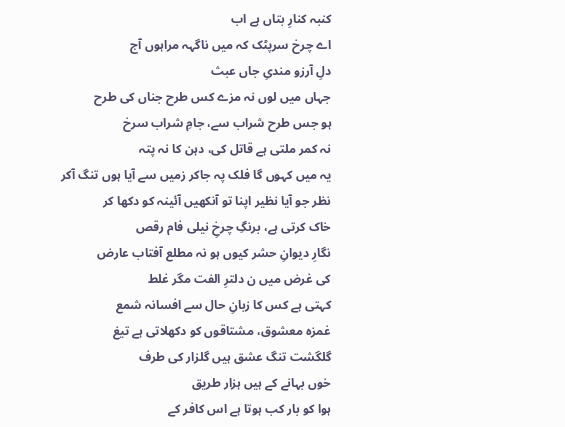کنبہ کنارِ بتاں ہے اب
اے چرخ سرپٹک کہ میں ناگہہ مراہوں آج
دلِ آرزو مندیِ جاں عبث
جہاں میں لوں نہ مزے کس طرح جناں کی طرح
ہو جس طرح شراب سے، جامِ شراب سرخ
نہ کمر ملتی ہے قاتل کی، دہن کا نہ پتہ
یہ میں کہوں گا فلک پہ جاکر زمیں سے آیا ہوں تنگ آکر
نظر جو آیا نظیر اپنا تو آنکھیں آئینہ کو دکھا کر
خاک کرتی ہے، برنگِ چرخِ نیلی فام رقص
نگارِ دیوانِ حشر کیوں ہو نہ مطلع آفتاب عارض
کی غرض میں ن دلترِ الفت مگر غلط
کہتی ہے کس کا زبانِ حال سے افسانہ شمع
غمزہ معشوق، مشتاقوں کو دکھلاتی ہے تیغ
گلگشت تنگ عشق ہیں گلزار کی طرف
خوں بہانے کے ہیں ہزار طریق
ہوا کو بار کب ہوتا ہے اس کافر کے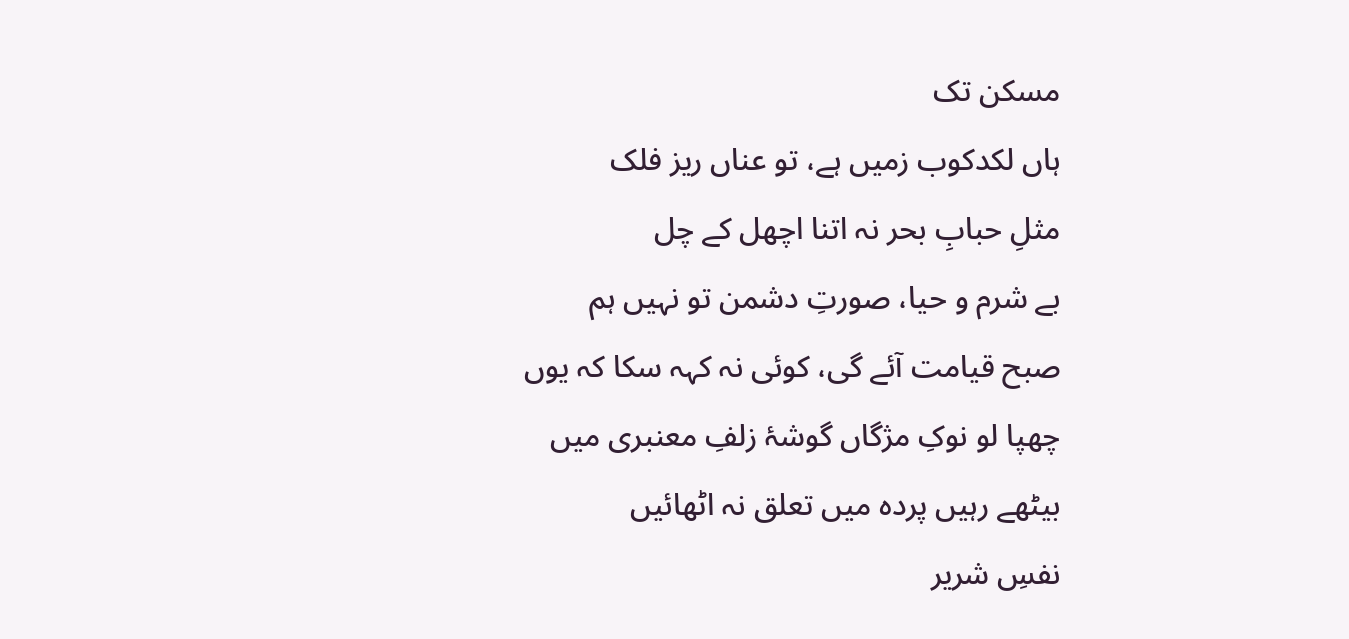مسکن تک
ہاں لکدکوب زمیں ہے، تو عناں ریز فلک
مثلِ حبابِ بحر نہ اتنا اچھل کے چل
بے شرم و حیا، صورتِ دشمن تو نہیں ہم
صبح قیامت آئے گی، کوئی نہ کہہ سکا کہ یوں
چھپا لو نوکِ مژگاں گوشۂ زلفِ معنبری میں
بیٹھے رہیں پردہ میں تعلق نہ اٹھائیں
نفسِ شریر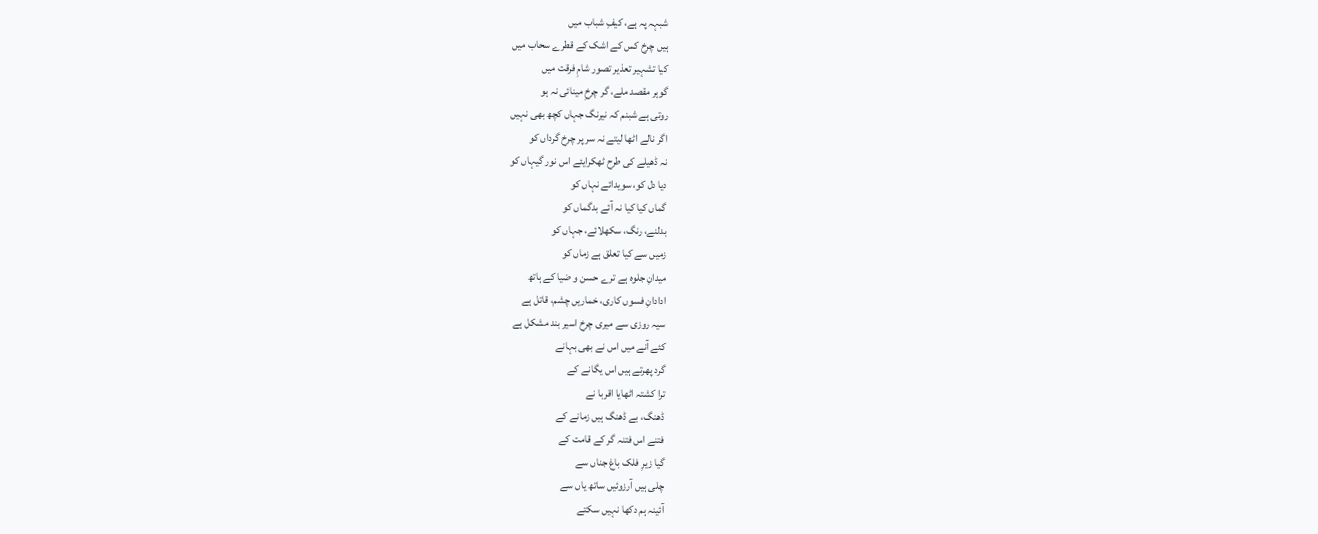شبہہ پہ ہے، کیفِ شباب میں
ہیں چرخ کس کے اشک کے قطرے سحاب میں
کیا تشہیر تعذیر تصور شامِ فرقت میں
گوہر مقصد ملے، گر چرخِ مینائی نہ ہو
روتی ہے شبنم کہ نیرنگ جہاں کچھ بھی نہیں
اگر نالے اٹھا لیتے نہ سر پر چرخ گرداں کو
نہ ڈھیلے کی طرح ٹھکرایئے اس نور گیہاں کو
دیا دل کو، سویدائے نہاں کو
گماں کیا کیا نہ آئے بدگماں کو
بدلنے، رنگ، سکھلائے، جہاں کو
زمیں سے کیا تعلق ہے زماں کو
میدانِ جلوہ ہے ترے حسن و ضیا کے ہاتھ
ادادانِ فسوں کاری، خماریں چشم، قاتل ہے
سیہ روزی سے میری چرخ اسیر بند مشکل ہے
کئے آنے میں اس نے بھی بہانے
گرد پھرتے ہیں اس یگانے کے
ترا کشتہ اٹھایا اقربا نے
ڈھنگ، بے ڈھنگ ہیں زمانے کے
فتنے اس فتنہ گر کے قامت کے
گیا زیرِ فلک باغ جناں سے
چلی ہیں آرزوئیں ساتھ یاں سے
آئینہ ہم دکھا نہیں سکتے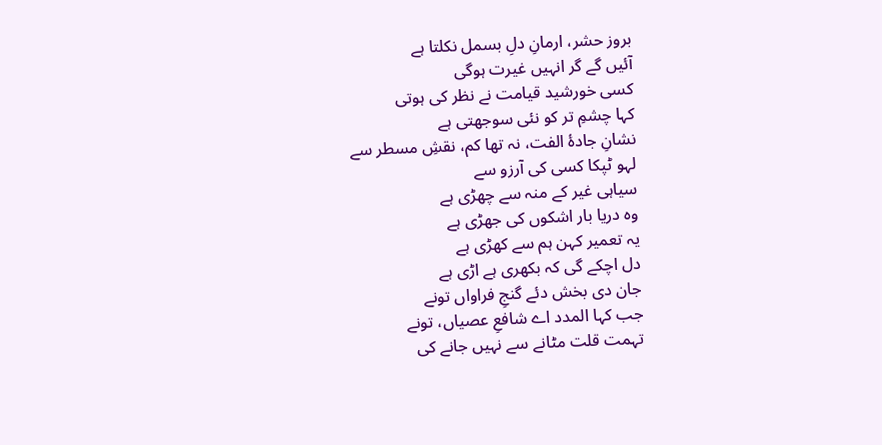بروز حشر، ارمانِ دلِ بسمل نکلتا ہے
آئیں گے گر انہیں غیرت ہوگی
کسی خورشید قیامت نے نظر کی ہوتی
کہا چشمِ تر کو نئی سوجھتی ہے
نشانِ جادۂ الفت، نہ تھا کم، نقشِ مسطر سے
لہو ٹپکا کسی کی آرزو سے
سیاہی غیر کے منہ سے چھڑی ہے
وہ دریا بار اشکوں کی جھڑی ہے
یہ تعمیر کہن ہم سے کھڑی ہے
دل اچکے گی کہ بکھری ہے اڑی ہے
جان دی بخش دئے گنجِ فراواں تونے
جب کہا المدد اے شافعِ عصیاں، تونے
تہمت قلت مٹانے سے نہیں جانے کی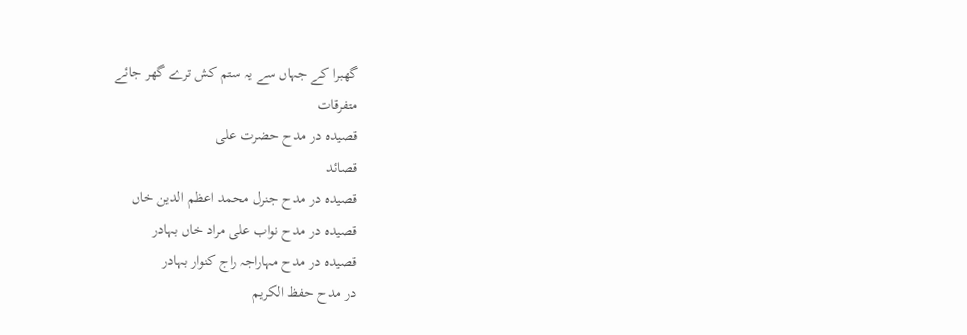گھبرا کے جہاں سے یہ ستم کش ترے گھر جائے
متفرقات
قصیدہ در مدح حضرت علی
قصائد
قصیدہ در مدح جنرل محمد اعظم الدین خاں
قصیدہ در مدح نواب علی مراد خاں بہادر
قصیدہ در مدح مہاراجہ راج کنوار بہادر
در مدح حفظ الکریم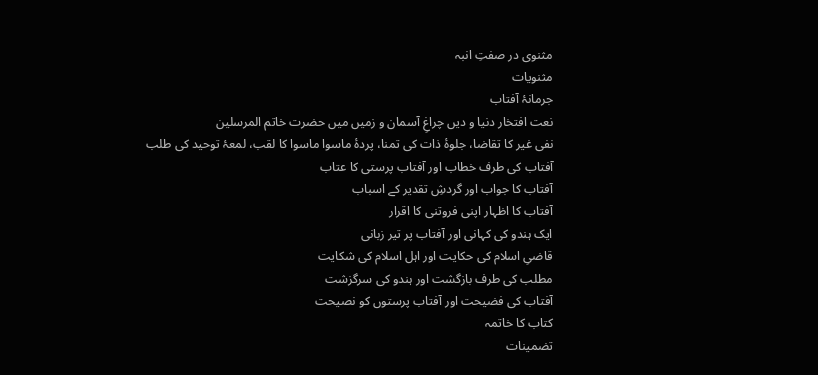مثنوی در صفتِ انبہ
مثنویات
جرمانۂ آفتاب
نعت افتخار دنیا و دیں چراغِ آسمان و زمیں میں حضرت خاتم المرسلین
نفی غیر کا تقاضا، جلوۂ ذات کی تمنا، پردۂ ماسوا ماسوا کا لقب، لمعۂ توحید کی طلب
آفتاب کی طرف خطاب اور آفتاب پرستی کا عتاب
آفتاب کا جواب اور گردشِ تقدیر کے اسباب
آفتاب کا اظہار اپنی فروتنی کا اقرار
ایک ہندو کی کہانی اور آفتاب پر تیر زبانی
قاضیِ اسلام کی حکایت اور اہل اسلام کی شکایت
مطلب کی طرف بازگشت اور ہندو کی سرگزشت
آفتاب کی فضیحت اور آفتاب پرستوں کو نصیحت
کتاب کا خاتمہ
تضمینات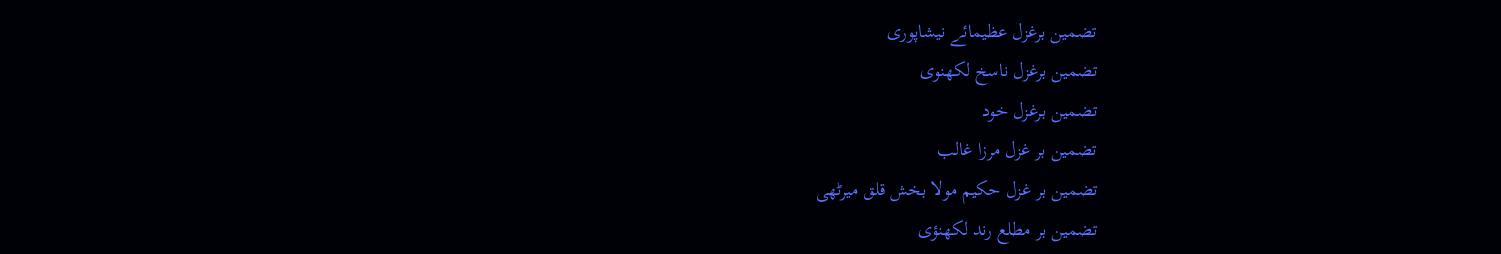تضمین برغزل عظیمائے نیشاپوری
تضمین برغزل ناسخ لکھنوی
تضمین برغزل خود
تضمین بر غزل مرزا غالب
تضمین بر غزل حکیم مولا بخش قلق میرٹھی
تضمین بر مطلع رند لکھنؤی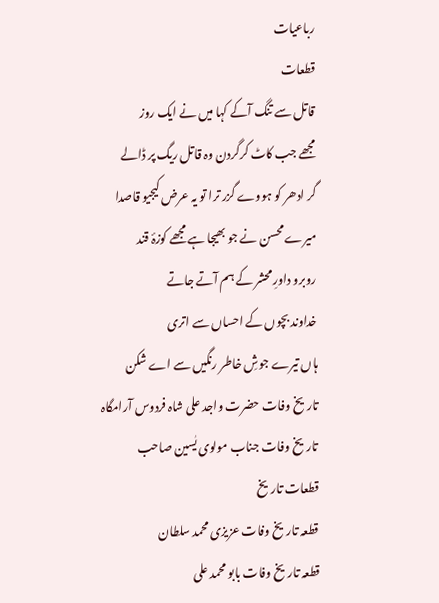رباعیات
قطعات
قاتل سے تنگ آکے کہا میں نے ایک روز
مجھے جب کاٹ کرگردن وہ قاتل ریگ پر ڈالے
گر ادھر کو ہووے گزر ترا تو یہ عرض کیجیو قاصدا
میرے محسن نے جو بھیجا ہے مجھے کوزۂ قند
روبرو داورِ محشر کے ہم آتے جاتے
خداوند بچوں کے احساں سے اتری
ہاں تیرے جوشِ خاطر رنگیں سے اے شکن
تاریخ وفات حضرت واجد علی شاہ فردوس آرامگاہ
تاریخ وفات جناب مولوی یٰسین صاحب
قطعات تاریخ
قطعہ تاریخ وفات عزیزی محمد سلطان
قطعہ تاریخ وفات بابو محمد علی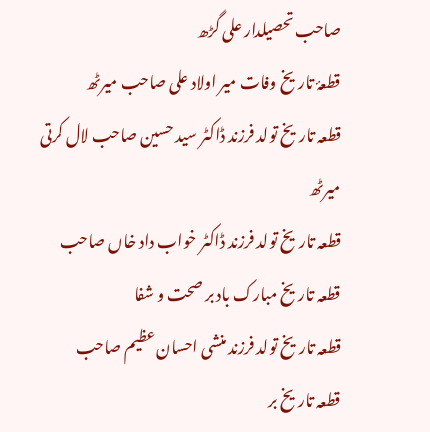صاحب تحصیلدار علی گڑھ
قطعۂ تاریخ وفات میر اولاد علی صاحب میرٹھ
قطعہ تاریخ تولد فرزند ڈاکٹر سید حسین صاحب لال کرتی میرٹھ
قطعہ تاریخ تولد فرزند ڈاکٹر خواب داد خاں صاحب
قطعہ تاریخ مبارک باد بر صحت و شفا
قطعہ تاریخ تولد فرزند منشی احسان عظیم صاحب
قطعہ تاریخ بر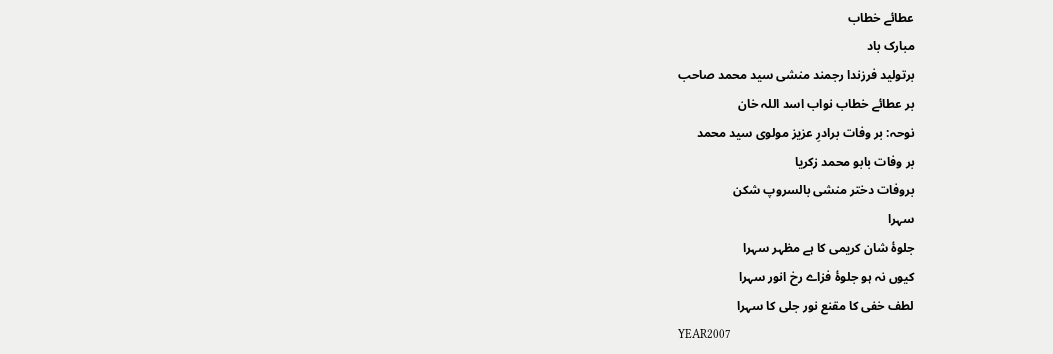عطائے خطاب
مبارک باد
برتولید فرزندا رجمند منشی سید محمد صاحب
بر عطائے خطاب نواب اسد اللہ خان
نوحہ: بر وفات برادرِ عزیز مولوی سید محمد
بر وفات بابو محمد زکریا
بروفات دختر منشی بالسروپ شکن
سہرا
جلوۂ شان کریمی کا ہے مظہر سہرا
کیوں نہ ہو جلوۂ فزاے رخ انور سہرا
لطف خفی کا مقنع نور جلی کا سہرا
YEAR2007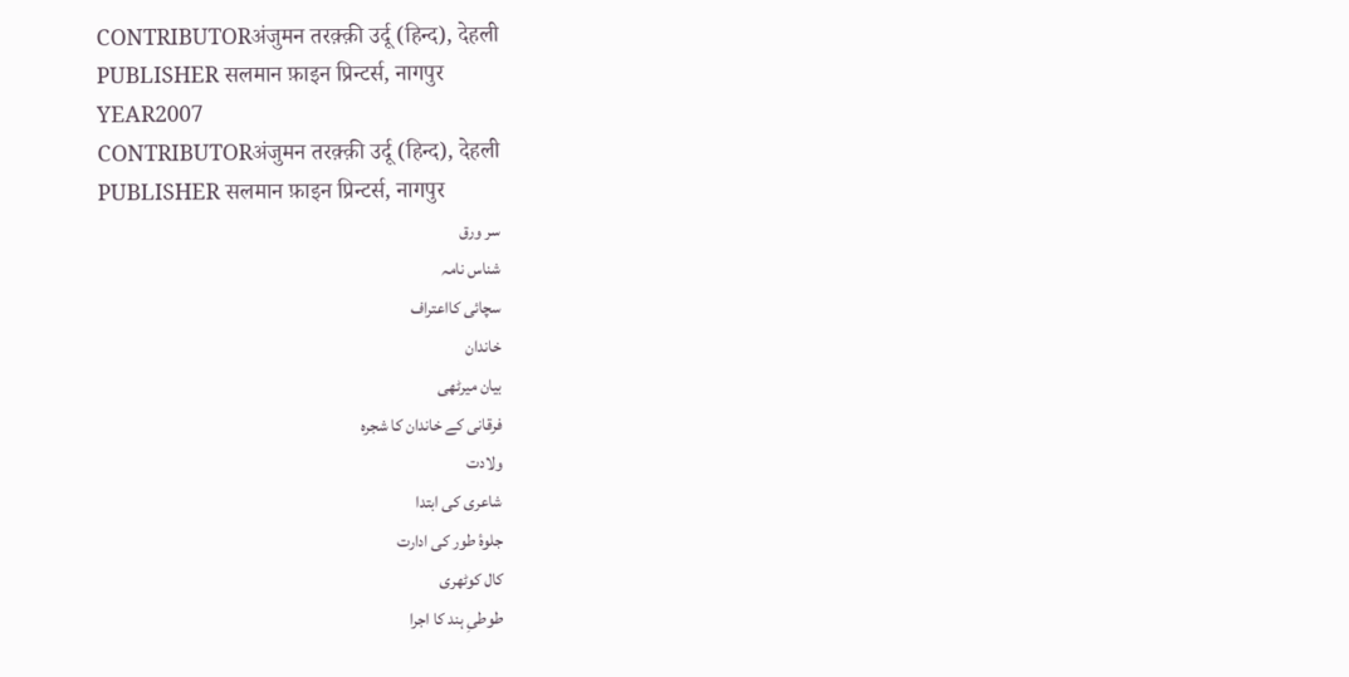CONTRIBUTORअंजुमन तरक़्क़ी उर्दू (हिन्द), देहली
PUBLISHER सलमान फ़ाइन प्रिन्टर्स, नागपुर
YEAR2007
CONTRIBUTORअंजुमन तरक़्क़ी उर्दू (हिन्द), देहली
PUBLISHER सलमान फ़ाइन प्रिन्टर्स, नागपुर
سر ورق
شناس نامہ
سچائی کااعتراف
خاندان
بیان میرٹھی
فرقانی کے خاندان کا شجرہ
ولادت
شاعری کی ابتدا
جلوۂ طور کی ادارت
کال کوٹھری
طوطیِ ہند کا اجرا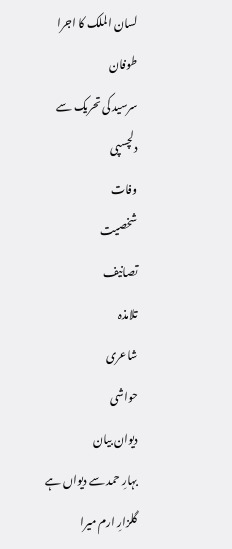لسان الملک کا اجرا
طوفان
سرسید کی تحریک سے دلچسپی
وفات
شخصیت
تصانیف
تلامذہ
شاعری
حواشی
دیوان بیان
بہارِ حمد سے دیواں ہے گلزارِ ارم میرا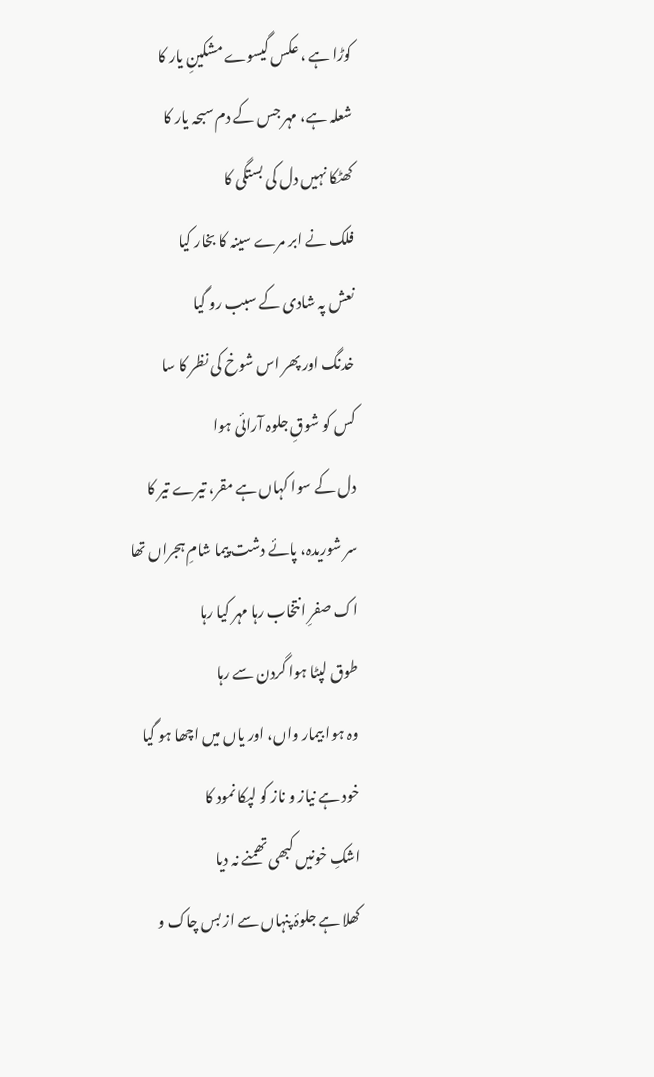کوڑا ہے ، عکس گیسوے مشکینِ یار کا
شعلہ ہے، مہر جس کے دم سبحہ یار کا
کھٹکا نہیں دل کی بستگی کا
فلک نے ابر مرے سینہ کا بخار کیا
نعش پہ شادی کے سبب رو گیا
خدنگ اور پھر اس شوخ کی نظر کا سا
کس کو شوقِ جلوہ آرائی ہوا
دل کے سوا کہاں ہے مقر، تیرے تیر کا
سر شوریدہ، پائے دشت پیما شامِ ہجراں تھا
اک صفرِ انتخاب رہا مہر کیا رہا
طوق لپٹا ہوا گردن سے رہا
وہ ہوا بیمار واں، اور یاں میں اچھا ہو گیا
خود ہے نیاز و ناز کو لپکا نمود کا
اشکِ خونیں کبھی تھمنے نہ دیا
کھلا ہے جلوۂ پنہاں سے از بس چاک و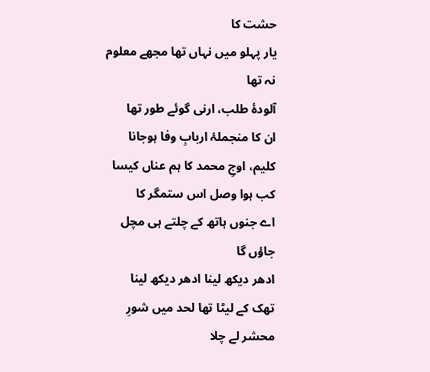حشت کا
یار پہلو میں نہاں تھا مجھے معلوم نہ تھا
آلودۂ طلب، ارنی گوئے طور تھا
ان کا منجملۂ اربابِ وفا ہوجانا
کلیم، اوجِ محمد کا ہم عناں کیسا
کب ہوا وصل اس ستمگر کا
اے جنوں ہاتھ کے چلتے ہی مچل جاؤں گا
ادھر دیکھ لینا ادھر دیکھ لینا
تھک کے لیٹا تھا لحد میں شورِ محشر لے چلا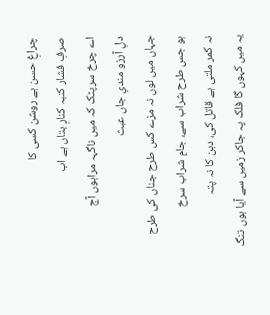چراغِ حسن ہے روشن کسی کا
صرفِ فشار کنبہ کنارِ بتاں ہے اب
اے چرخ سرپٹک کہ میں ناگہہ مراہوں آج
دلِ آرزو مندیِ جاں عبث
جہاں میں لوں نہ مزے کس طرح جناں کی طرح
ہو جس طرح شراب سے، جامِ شراب سرخ
نہ کمر ملتی ہے قاتل کی، دہن کا نہ پتہ
یہ میں کہوں گا فلک پہ جاکر زمیں سے آیا ہوں تنگ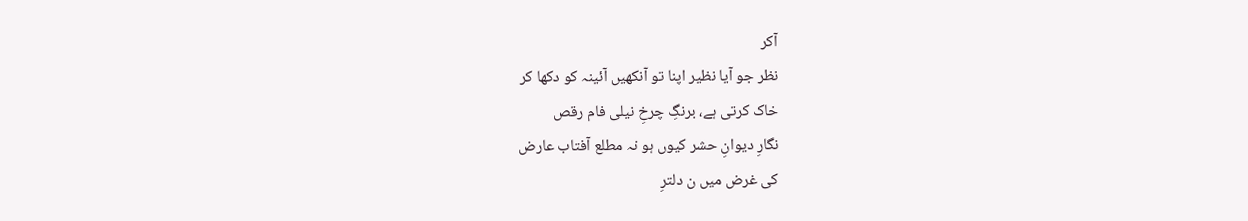آکر
نظر جو آیا نظیر اپنا تو آنکھیں آئینہ کو دکھا کر
خاک کرتی ہے، برنگِ چرخِ نیلی فام رقص
نگارِ دیوانِ حشر کیوں ہو نہ مطلع آفتاب عارض
کی غرض میں ن دلترِ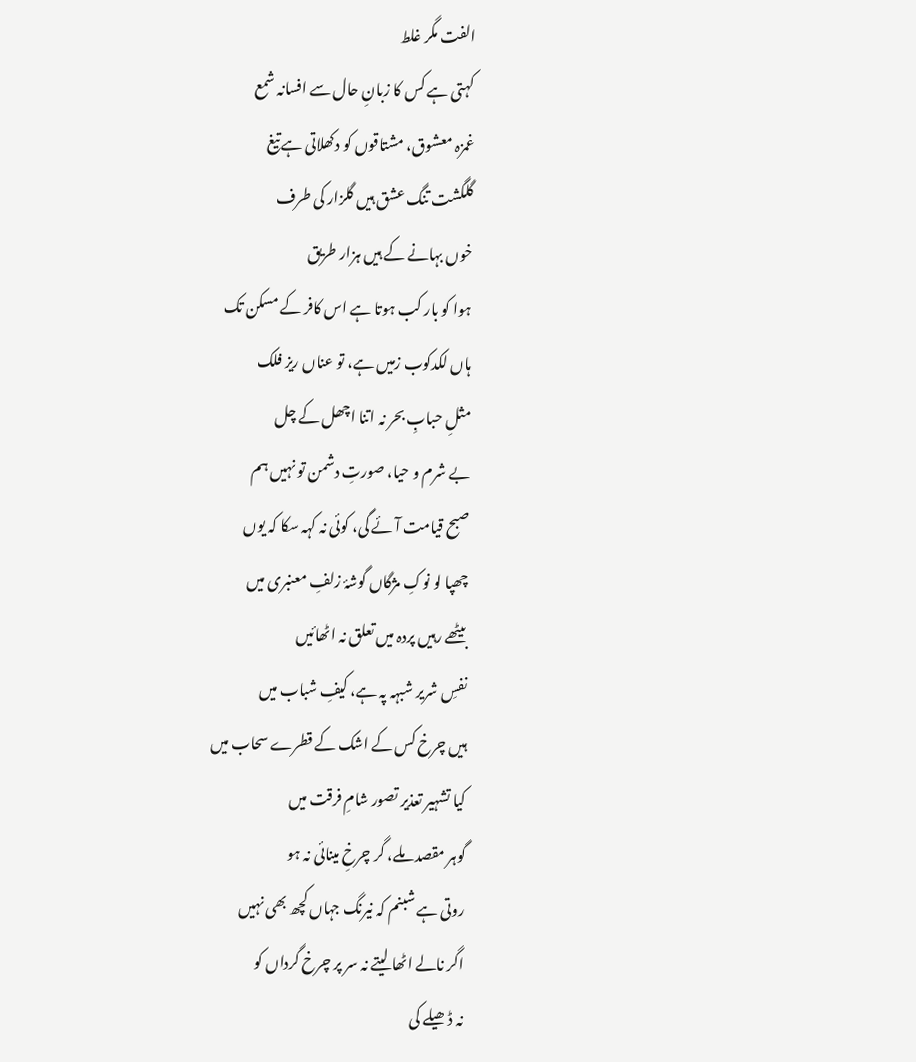الفت مگر غلط
کہتی ہے کس کا زبانِ حال سے افسانہ شمع
غمزہ معشوق، مشتاقوں کو دکھلاتی ہے تیغ
گلگشت تنگ عشق ہیں گلزار کی طرف
خوں بہانے کے ہیں ہزار طریق
ہوا کو بار کب ہوتا ہے اس کافر کے مسکن تک
ہاں لکدکوب زمیں ہے، تو عناں ریز فلک
مثلِ حبابِ بحر نہ اتنا اچھل کے چل
بے شرم و حیا، صورتِ دشمن تو نہیں ہم
صبح قیامت آئے گی، کوئی نہ کہہ سکا کہ یوں
چھپا لو نوکِ مژگاں گوشۂ زلفِ معنبری میں
بیٹھے رہیں پردہ میں تعلق نہ اٹھائیں
نفسِ شریر شبہہ پہ ہے، کیفِ شباب میں
ہیں چرخ کس کے اشک کے قطرے سحاب میں
کیا تشہیر تعذیر تصور شامِ فرقت میں
گوہر مقصد ملے، گر چرخِ مینائی نہ ہو
روتی ہے شبنم کہ نیرنگ جہاں کچھ بھی نہیں
اگر نالے اٹھا لیتے نہ سر پر چرخ گرداں کو
نہ ڈھیلے کی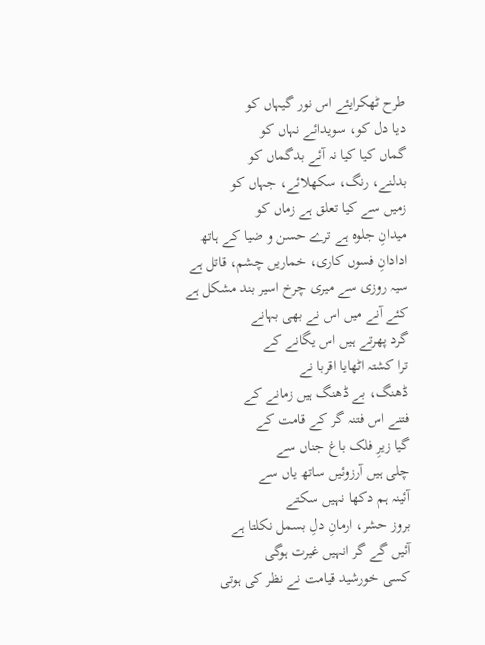طرح ٹھکرایئے اس نور گیہاں کو
دیا دل کو، سویدائے نہاں کو
گماں کیا کیا نہ آئے بدگماں کو
بدلنے، رنگ، سکھلائے، جہاں کو
زمیں سے کیا تعلق ہے زماں کو
میدانِ جلوہ ہے ترے حسن و ضیا کے ہاتھ
ادادانِ فسوں کاری، خماریں چشم، قاتل ہے
سیہ روزی سے میری چرخ اسیر بند مشکل ہے
کئے آنے میں اس نے بھی بہانے
گرد پھرتے ہیں اس یگانے کے
ترا کشتہ اٹھایا اقربا نے
ڈھنگ، بے ڈھنگ ہیں زمانے کے
فتنے اس فتنہ گر کے قامت کے
گیا زیرِ فلک باغ جناں سے
چلی ہیں آرزوئیں ساتھ یاں سے
آئینہ ہم دکھا نہیں سکتے
بروز حشر، ارمانِ دلِ بسمل نکلتا ہے
آئیں گے گر انہیں غیرت ہوگی
کسی خورشید قیامت نے نظر کی ہوتی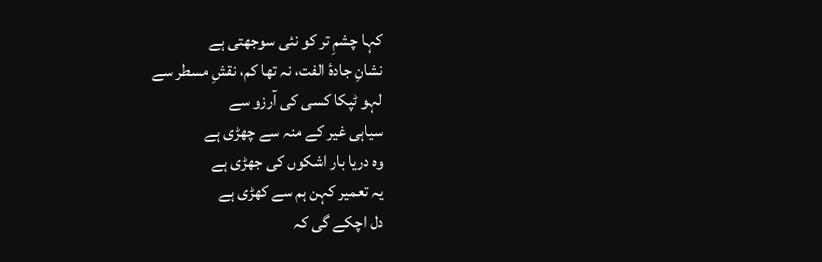کہا چشمِ تر کو نئی سوجھتی ہے
نشانِ جادۂ الفت، نہ تھا کم، نقشِ مسطر سے
لہو ٹپکا کسی کی آرزو سے
سیاہی غیر کے منہ سے چھڑی ہے
وہ دریا بار اشکوں کی جھڑی ہے
یہ تعمیر کہن ہم سے کھڑی ہے
دل اچکے گی کہ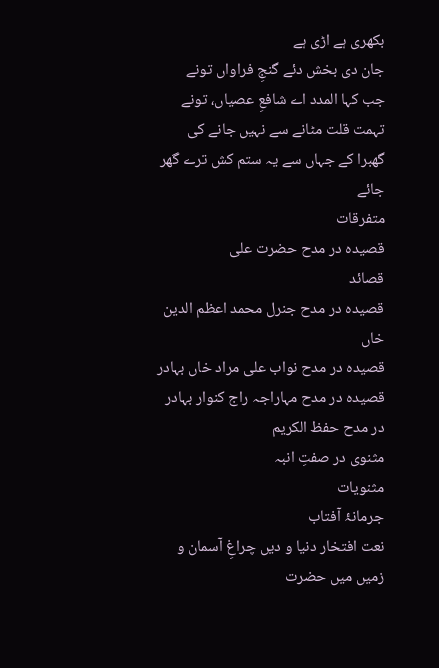بکھری ہے اڑی ہے
جان دی بخش دئے گنجِ فراواں تونے
جب کہا المدد اے شافعِ عصیاں، تونے
تہمت قلت مٹانے سے نہیں جانے کی
گھبرا کے جہاں سے یہ ستم کش ترے گھر جائے
متفرقات
قصیدہ در مدح حضرت علی
قصائد
قصیدہ در مدح جنرل محمد اعظم الدین خاں
قصیدہ در مدح نواب علی مراد خاں بہادر
قصیدہ در مدح مہاراجہ راج کنوار بہادر
در مدح حفظ الکریم
مثنوی در صفتِ انبہ
مثنویات
جرمانۂ آفتاب
نعت افتخار دنیا و دیں چراغِ آسمان و زمیں میں حضرت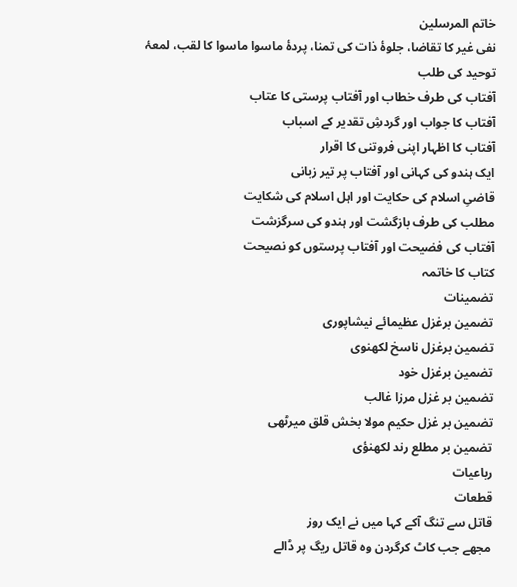خاتم المرسلین
نفی غیر کا تقاضا، جلوۂ ذات کی تمنا، پردۂ ماسوا ماسوا کا لقب، لمعۂ توحید کی طلب
آفتاب کی طرف خطاب اور آفتاب پرستی کا عتاب
آفتاب کا جواب اور گردشِ تقدیر کے اسباب
آفتاب کا اظہار اپنی فروتنی کا اقرار
ایک ہندو کی کہانی اور آفتاب پر تیر زبانی
قاضیِ اسلام کی حکایت اور اہل اسلام کی شکایت
مطلب کی طرف بازگشت اور ہندو کی سرگزشت
آفتاب کی فضیحت اور آفتاب پرستوں کو نصیحت
کتاب کا خاتمہ
تضمینات
تضمین برغزل عظیمائے نیشاپوری
تضمین برغزل ناسخ لکھنوی
تضمین برغزل خود
تضمین بر غزل مرزا غالب
تضمین بر غزل حکیم مولا بخش قلق میرٹھی
تضمین بر مطلع رند لکھنؤی
رباعیات
قطعات
قاتل سے تنگ آکے کہا میں نے ایک روز
مجھے جب کاٹ کرگردن وہ قاتل ریگ پر ڈالے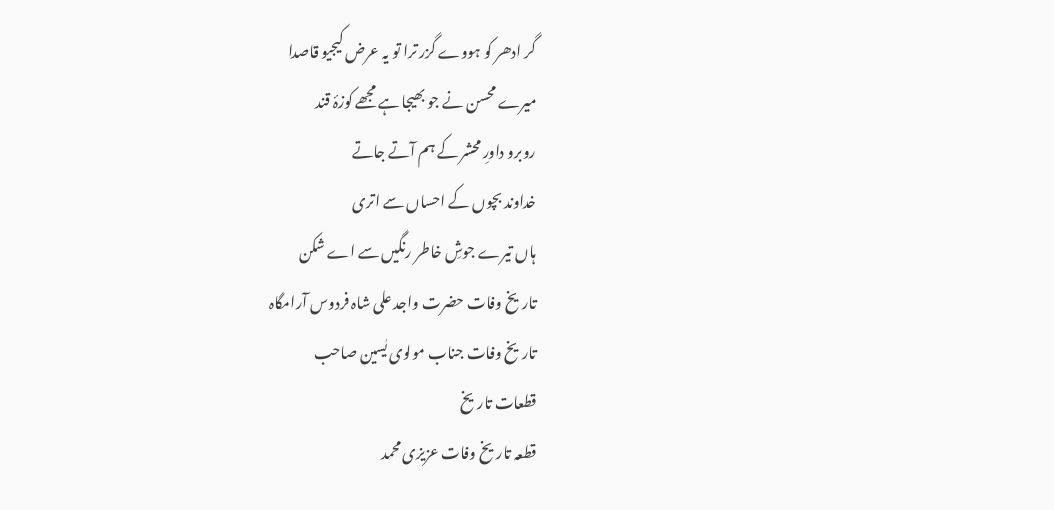گر ادھر کو ہووے گزر ترا تو یہ عرض کیجیو قاصدا
میرے محسن نے جو بھیجا ہے مجھے کوزۂ قند
روبرو داورِ محشر کے ہم آتے جاتے
خداوند بچوں کے احساں سے اتری
ہاں تیرے جوشِ خاطر رنگیں سے اے شکن
تاریخ وفات حضرت واجد علی شاہ فردوس آرامگاہ
تاریخ وفات جناب مولوی یٰسین صاحب
قطعات تاریخ
قطعہ تاریخ وفات عزیزی محمد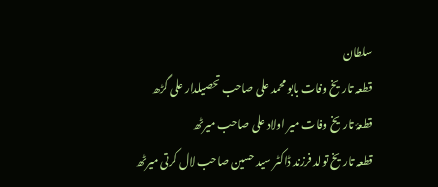سلطان
قطعہ تاریخ وفات بابو محمد علی صاحب تحصیلدار علی گڑھ
قطعۂ تاریخ وفات میر اولاد علی صاحب میرٹھ
قطعہ تاریخ تولد فرزند ڈاکٹر سید حسین صاحب لال کرتی میرٹھ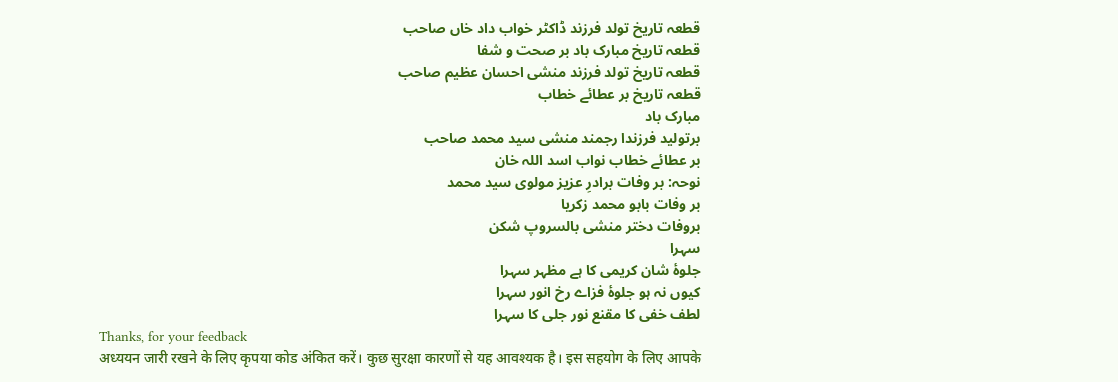قطعہ تاریخ تولد فرزند ڈاکٹر خواب داد خاں صاحب
قطعہ تاریخ مبارک باد بر صحت و شفا
قطعہ تاریخ تولد فرزند منشی احسان عظیم صاحب
قطعہ تاریخ بر عطائے خطاب
مبارک باد
برتولید فرزندا رجمند منشی سید محمد صاحب
بر عطائے خطاب نواب اسد اللہ خان
نوحہ: بر وفات برادرِ عزیز مولوی سید محمد
بر وفات بابو محمد زکریا
بروفات دختر منشی بالسروپ شکن
سہرا
جلوۂ شان کریمی کا ہے مظہر سہرا
کیوں نہ ہو جلوۂ فزاے رخ انور سہرا
لطف خفی کا مقنع نور جلی کا سہرا
Thanks, for your feedback
अध्ययन जारी रखने के लिए कृपया कोड अंकित करें। कुछ सुरक्षा कारणों से यह आवश्यक है। इस सहयोग के लिए आपके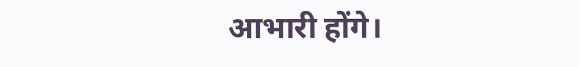आभारी होंगे।